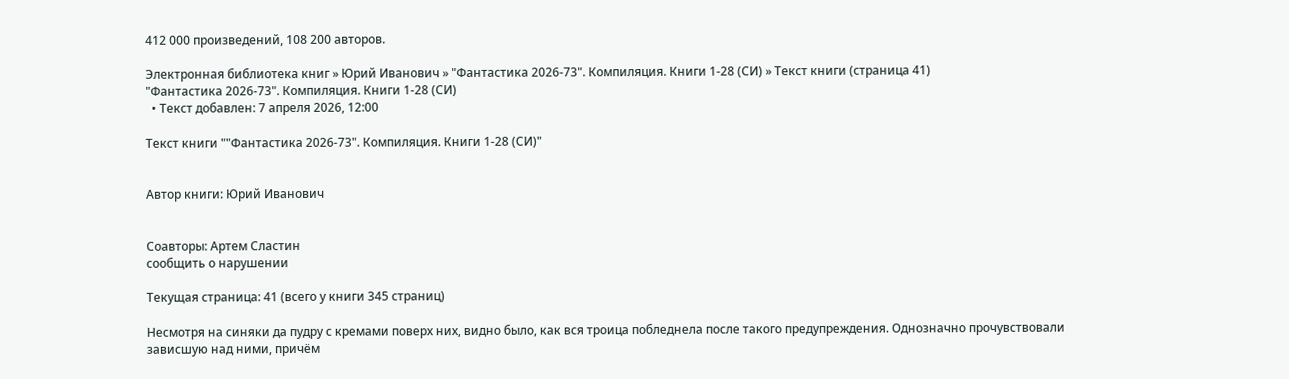412 000 произведений, 108 200 авторов.

Электронная библиотека книг » Юрий Иванович » "Фантастика 2026-73". Компиляция. Книги 1-28 (СИ) » Текст книги (страница 41)
"Фантастика 2026-73". Компиляция. Книги 1-28 (СИ)
  • Текст добавлен: 7 апреля 2026, 12:00

Текст книги ""Фантастика 2026-73". Компиляция. Книги 1-28 (СИ)"


Автор книги: Юрий Иванович


Соавторы: Артем Сластин
сообщить о нарушении

Текущая страница: 41 (всего у книги 345 страниц)

Несмотря на синяки да пудру с кремами поверх них, видно было, как вся троица побледнела после такого предупреждения. Однозначно прочувствовали зависшую над ними, причём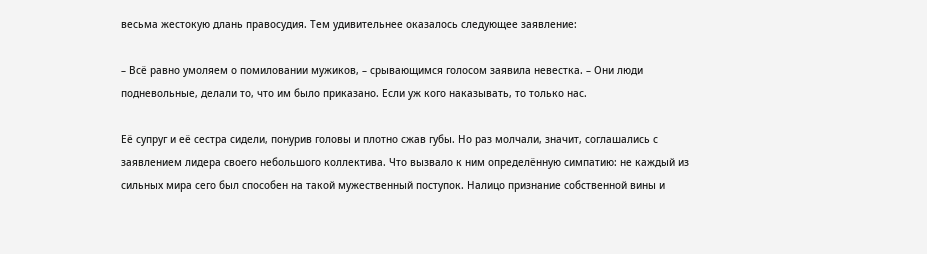весьма жестокую длань правосудия. Тем удивительнее оказалось следующее заявление:

– Всё равно умоляем о помиловании мужиков, – срывающимся голосом заявила невестка. – Они люди подневольные, делали то, что им было приказано. Если уж кого наказывать, то только нас.

Её супруг и её сестра сидели, понурив головы и плотно сжав губы. Но раз молчали, значит, соглашались с заявлением лидера своего небольшого коллектива. Что вызвало к ним определённую симпатию: не каждый из сильных мира сего был способен на такой мужественный поступок. Налицо признание собственной вины и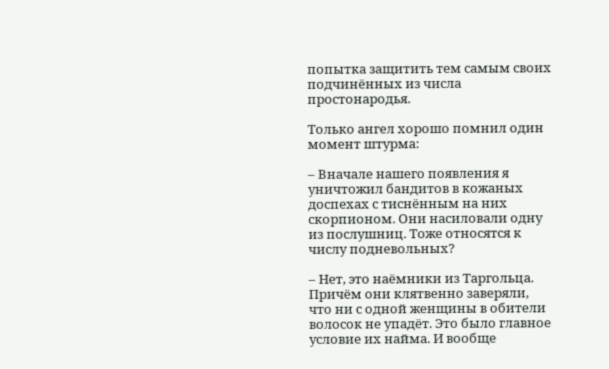попытка защитить тем самым своих подчинённых из числа простонародья.

Только ангел хорошо помнил один момент штурма:

– Вначале нашего появления я уничтожил бандитов в кожаных доспехах с тиснённым на них скорпионом. Они насиловали одну из послушниц. Тоже относятся к числу подневольных?

– Нет, это наёмники из Таргольца. Причём они клятвенно заверяли, что ни с одной женщины в обители волосок не упадёт. Это было главное условие их найма. И вообще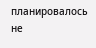планировалось не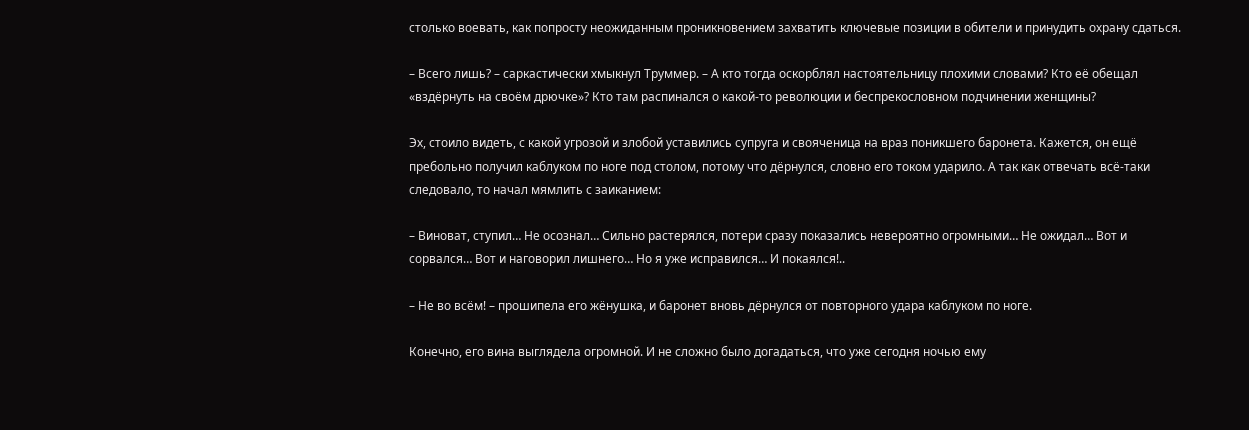столько воевать, как попросту неожиданным проникновением захватить ключевые позиции в обители и принудить охрану сдаться.

– Всего лишь? – саркастически хмыкнул Труммер. – А кто тогда оскорблял настоятельницу плохими словами? Кто её обещал «вздёрнуть на своём дрючке»? Кто там распинался о какой-то революции и беспрекословном подчинении женщины?

Эх, стоило видеть, с какой угрозой и злобой уставились супруга и свояченица на враз поникшего баронета. Кажется, он ещё пребольно получил каблуком по ноге под столом, потому что дёрнулся, словно его током ударило. А так как отвечать всё-таки следовало, то начал мямлить с заиканием:

– Виноват, ступил… Не осознал… Сильно растерялся, потери сразу показались невероятно огромными… Не ожидал… Вот и сорвался… Вот и наговорил лишнего… Но я уже исправился… И покаялся!..

– Не во всём! – прошипела его жёнушка, и баронет вновь дёрнулся от повторного удара каблуком по ноге.

Конечно, его вина выглядела огромной. И не сложно было догадаться, что уже сегодня ночью ему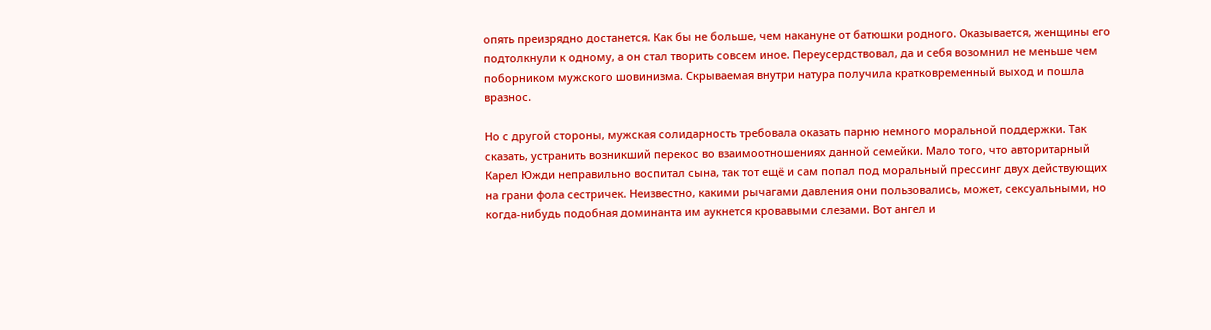опять преизрядно достанется. Как бы не больше, чем накануне от батюшки родного. Оказывается, женщины его подтолкнули к одному, а он стал творить совсем иное. Переусердствовал, да и себя возомнил не меньше чем поборником мужского шовинизма. Скрываемая внутри натура получила кратковременный выход и пошла вразнос.

Но с другой стороны, мужская солидарность требовала оказать парню немного моральной поддержки. Так сказать, устранить возникший перекос во взаимоотношениях данной семейки. Мало того, что авторитарный Карел Южди неправильно воспитал сына, так тот ещё и сам попал под моральный прессинг двух действующих на грани фола сестричек. Неизвестно, какими рычагами давления они пользовались, может, сексуальными, но когда-нибудь подобная доминанта им аукнется кровавыми слезами. Вот ангел и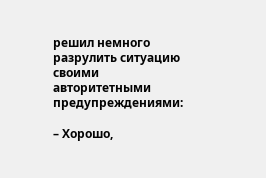решил немного разрулить ситуацию своими авторитетными предупреждениями:

– Хорошо,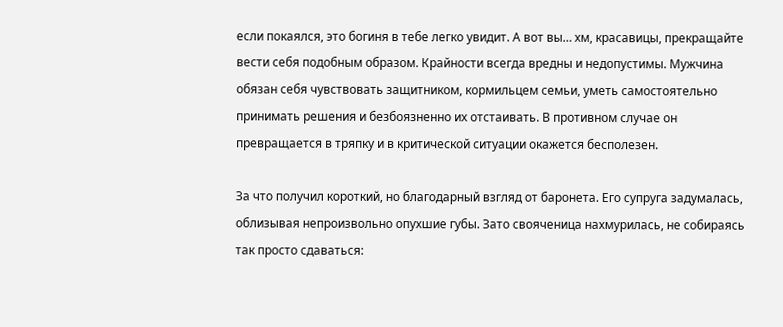если покаялся, это богиня в тебе легко увидит. А вот вы… хм, красавицы, прекращайте вести себя подобным образом. Крайности всегда вредны и недопустимы. Мужчина обязан себя чувствовать защитником, кормильцем семьи, уметь самостоятельно принимать решения и безбоязненно их отстаивать. В противном случае он превращается в тряпку и в критической ситуации окажется бесполезен.

За что получил короткий, но благодарный взгляд от баронета. Его супруга задумалась, облизывая непроизвольно опухшие губы. Зато свояченица нахмурилась, не собираясь так просто сдаваться: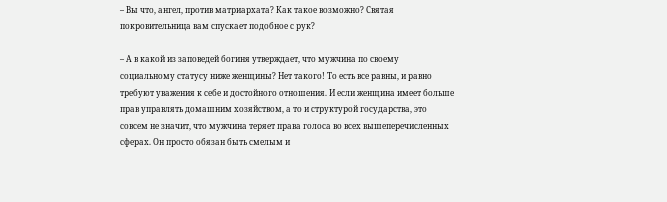– Вы что, ангел, против матриархата? Как такое возможно? Святая покровительница вам спускает подобное с рук?

– А в какой из заповедей богиня утверждает, что мужчина по своему социальному статусу ниже женщины? Нет такого! То есть все равны, и равно требуют уважения к себе и достойного отношения. И если женщина имеет больше прав управлять домашним хозяйством, а то и структурой государства, это совсем не значит, что мужчина теряет права голоса во всех вышеперечисленных сферах. Он просто обязан быть смелым и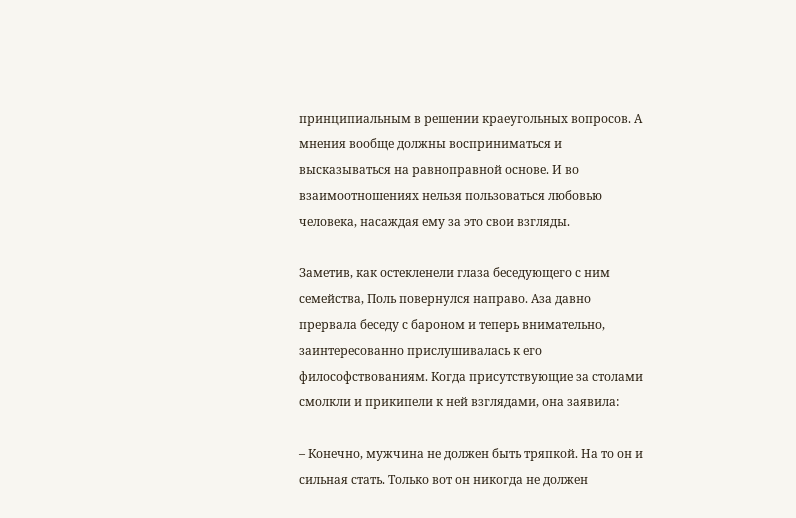принципиальным в решении краеугольных вопросов. А мнения вообще должны восприниматься и высказываться на равноправной основе. И во взаимоотношениях нельзя пользоваться любовью человека, насаждая ему за это свои взгляды.

Заметив, как остекленели глаза беседующего с ним семейства, Поль повернулся направо. Аза давно прервала беседу с бароном и теперь внимательно, заинтересованно прислушивалась к его философствованиям. Когда присутствующие за столами смолкли и прикипели к ней взглядами, она заявила:

– Конечно, мужчина не должен быть тряпкой. На то он и сильная стать. Только вот он никогда не должен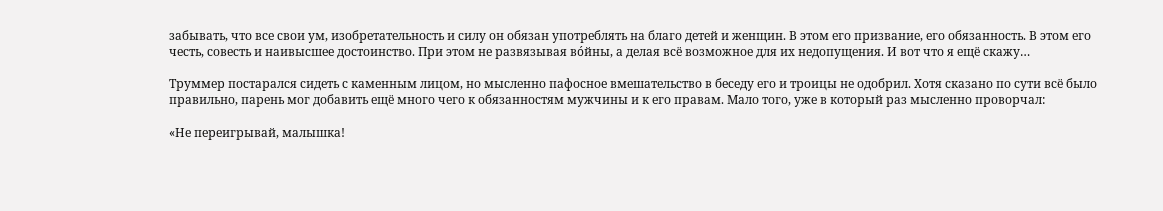забывать, что все свои ум, изобретательность и силу он обязан употреблять на благо детей и женщин. В этом его призвание, его обязанность. В этом его честь, совесть и наивысшее достоинство. При этом не развязывая вóйны, а делая всё возможное для их недопущения. И вот что я ещё скажу…

Труммер постарался сидеть с каменным лицом, но мысленно пафосное вмешательство в беседу его и троицы не одобрил. Хотя сказано по сути всё было правильно, парень мог добавить ещё много чего к обязанностям мужчины и к его правам. Мало того, уже в который раз мысленно проворчал:

«Не переигрывай, малышка!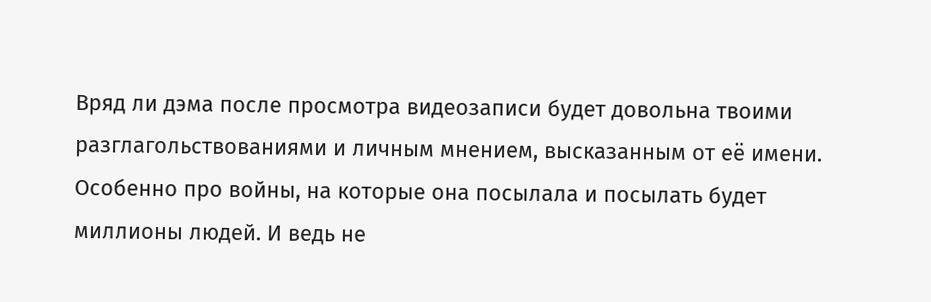Вряд ли дэма после просмотра видеозаписи будет довольна твоими разглагольствованиями и личным мнением, высказанным от её имени. Особенно про войны, на которые она посылала и посылать будет миллионы людей. И ведь не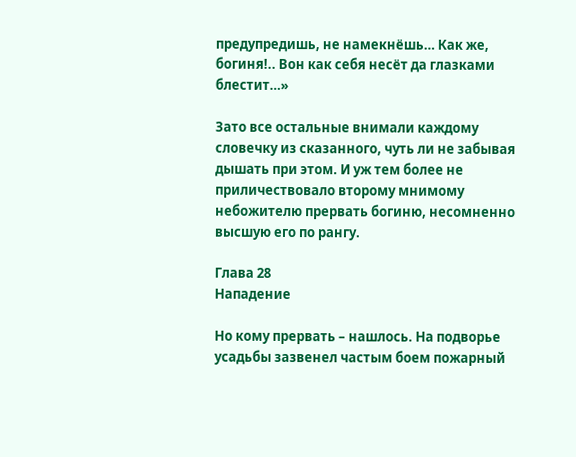предупредишь, не намекнёшь… Как же, богиня!.. Вон как себя несёт да глазками блестит…»

Зато все остальные внимали каждому словечку из сказанного, чуть ли не забывая дышать при этом. И уж тем более не приличествовало второму мнимому небожителю прервать богиню, несомненно высшую его по рангу.

Глава 28
Нападение

Но кому прервать – нашлось. На подворье усадьбы зазвенел частым боем пожарный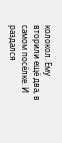колокол. Ему вторили ещё два, в самом посёлке. И раздался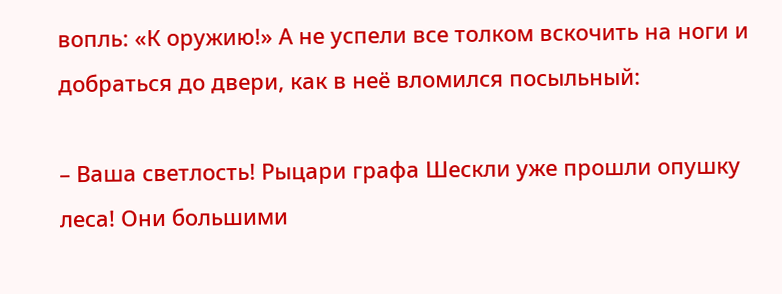вопль: «К оружию!» А не успели все толком вскочить на ноги и добраться до двери, как в неё вломился посыльный:

– Ваша светлость! Рыцари графа Шескли уже прошли опушку леса! Они большими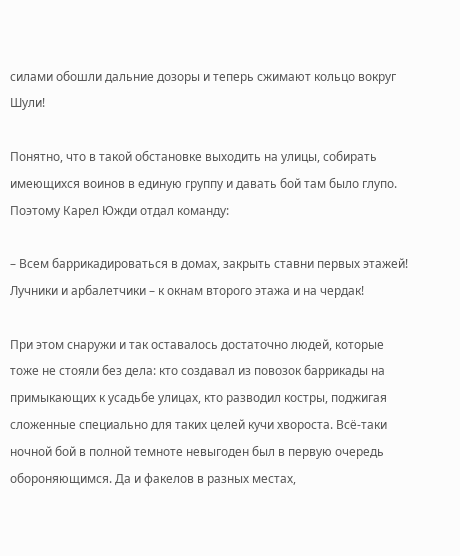силами обошли дальние дозоры и теперь сжимают кольцо вокруг Шули!

Понятно, что в такой обстановке выходить на улицы, собирать имеющихся воинов в единую группу и давать бой там было глупо. Поэтому Карел Южди отдал команду:

– Всем баррикадироваться в домах, закрыть ставни первых этажей! Лучники и арбалетчики – к окнам второго этажа и на чердак!

При этом снаружи и так оставалось достаточно людей, которые тоже не стояли без дела: кто создавал из повозок баррикады на примыкающих к усадьбе улицах, кто разводил костры, поджигая сложенные специально для таких целей кучи хвороста. Всё-таки ночной бой в полной темноте невыгоден был в первую очередь обороняющимся. Да и факелов в разных местах,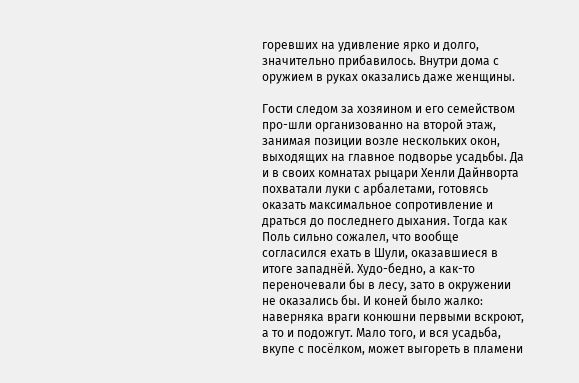горевших на удивление ярко и долго, значительно прибавилось. Внутри дома с оружием в руках оказались даже женщины.

Гости следом за хозяином и его семейством про-шли организованно на второй этаж, занимая позиции возле нескольких окон, выходящих на главное подворье усадьбы. Да и в своих комнатах рыцари Хенли Дайнворта похватали луки с арбалетами, готовясь оказать максимальное сопротивление и драться до последнего дыхания. Тогда как Поль сильно сожалел, что вообще согласился ехать в Шули, оказавшиеся в итоге западнёй. Худо-бедно, а как-то переночевали бы в лесу, зато в окружении не оказались бы. И коней было жалко: наверняка враги конюшни первыми вскроют, а то и подожгут. Мало того, и вся усадьба, вкупе с посёлком, может выгореть в пламени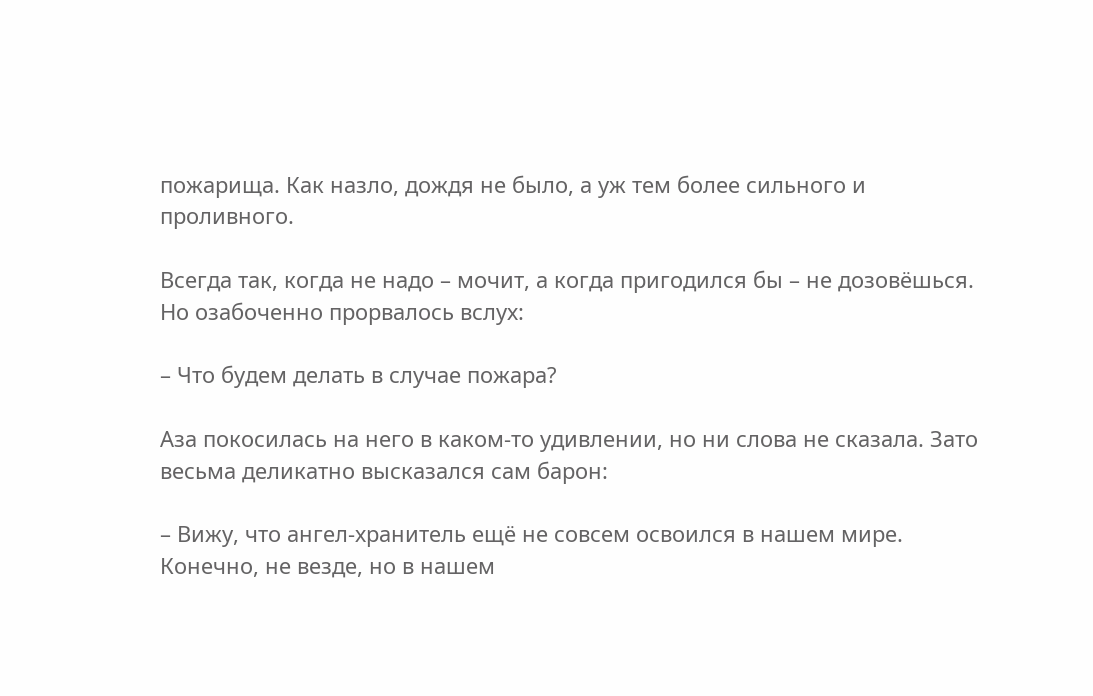пожарища. Как назло, дождя не было, а уж тем более сильного и проливного.

Всегда так, когда не надо – мочит, а когда пригодился бы – не дозовёшься. Но озабоченно прорвалось вслух:

– Что будем делать в случае пожара?

Аза покосилась на него в каком-то удивлении, но ни слова не сказала. Зато весьма деликатно высказался сам барон:

– Вижу, что ангел-хранитель ещё не совсем освоился в нашем мире. Конечно, не везде, но в нашем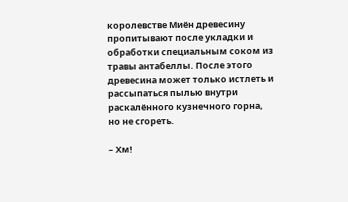королевстве Миён древесину пропитывают после укладки и обработки специальным соком из травы антабеллы. После этого древесина может только истлеть и рассыпаться пылью внутри раскалённого кузнечного горна, но не сгореть.

– Хм!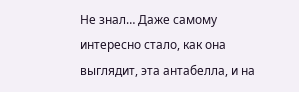Не знал… Даже самому интересно стало, как она выглядит, эта антабелла, и на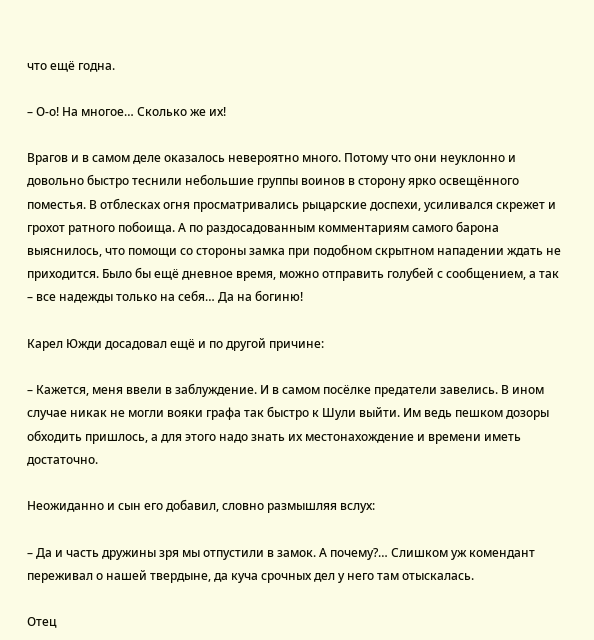что ещё годна.

– О-о! На многое… Сколько же их!

Врагов и в самом деле оказалось невероятно много. Потому что они неуклонно и довольно быстро теснили небольшие группы воинов в сторону ярко освещённого поместья. В отблесках огня просматривались рыцарские доспехи, усиливался скрежет и грохот ратного побоища. А по раздосадованным комментариям самого барона выяснилось, что помощи со стороны замка при подобном скрытном нападении ждать не приходится. Было бы ещё дневное время, можно отправить голубей с сообщением, а так – все надежды только на себя… Да на богиню!

Карел Южди досадовал ещё и по другой причине:

– Кажется, меня ввели в заблуждение. И в самом посёлке предатели завелись. В ином случае никак не могли вояки графа так быстро к Шули выйти. Им ведь пешком дозоры обходить пришлось, а для этого надо знать их местонахождение и времени иметь достаточно.

Неожиданно и сын его добавил, словно размышляя вслух:

– Да и часть дружины зря мы отпустили в замок. А почему?… Слишком уж комендант переживал о нашей твердыне, да куча срочных дел у него там отыскалась.

Отец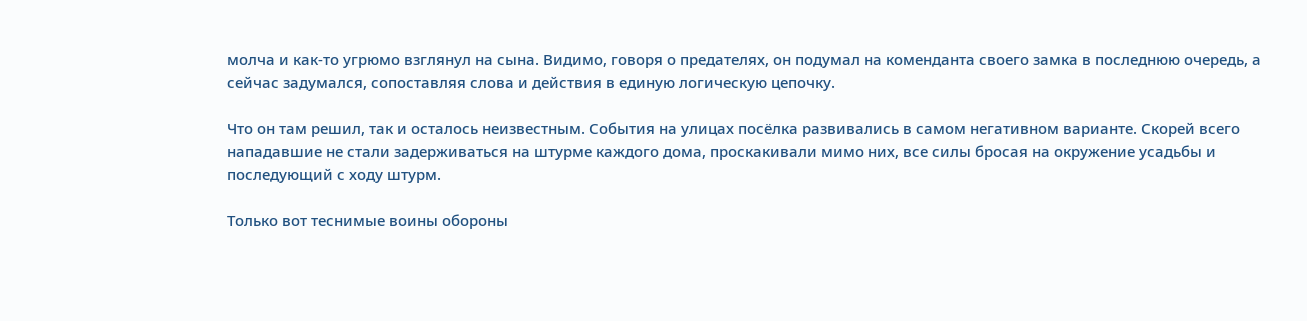молча и как-то угрюмо взглянул на сына. Видимо, говоря о предателях, он подумал на коменданта своего замка в последнюю очередь, а сейчас задумался, сопоставляя слова и действия в единую логическую цепочку.

Что он там решил, так и осталось неизвестным. События на улицах посёлка развивались в самом негативном варианте. Скорей всего нападавшие не стали задерживаться на штурме каждого дома, проскакивали мимо них, все силы бросая на окружение усадьбы и последующий с ходу штурм.

Только вот теснимые воины обороны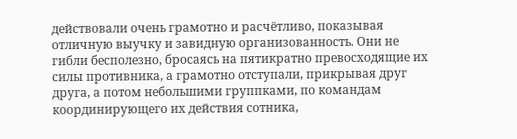действовали очень грамотно и расчётливо, показывая отличную выучку и завидную организованность. Они не гибли бесполезно, бросаясь на пятикратно превосходящие их силы противника, а грамотно отступали, прикрывая друг друга, а потом небольшими группками, по командам координирующего их действия сотника,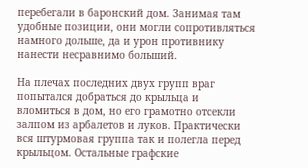перебегали в баронский дом. Занимая там удобные позиции, они могли сопротивляться намного дольше, да и урон противнику нанести несравнимо больший.

На плечах последних двух групп враг попытался добраться до крыльца и вломиться в дом, но его грамотно отсекли залпом из арбалетов и луков. Практически вся штурмовая группа так и полегла перед крыльцом. Остальные графские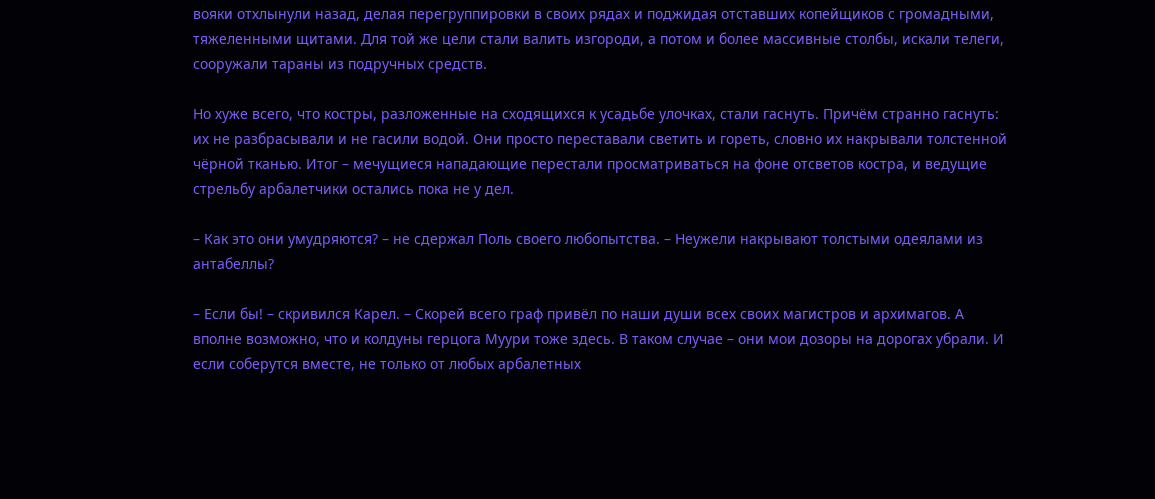вояки отхлынули назад, делая перегруппировки в своих рядах и поджидая отставших копейщиков с громадными, тяжеленными щитами. Для той же цели стали валить изгороди, а потом и более массивные столбы, искали телеги, сооружали тараны из подручных средств.

Но хуже всего, что костры, разложенные на сходящихся к усадьбе улочках, стали гаснуть. Причём странно гаснуть: их не разбрасывали и не гасили водой. Они просто переставали светить и гореть, словно их накрывали толстенной чёрной тканью. Итог – мечущиеся нападающие перестали просматриваться на фоне отсветов костра, и ведущие стрельбу арбалетчики остались пока не у дел.

– Как это они умудряются? – не сдержал Поль своего любопытства. – Неужели накрывают толстыми одеялами из антабеллы?

– Если бы! – скривился Карел. – Скорей всего граф привёл по наши души всех своих магистров и архимагов. А вполне возможно, что и колдуны герцога Муури тоже здесь. В таком случае – они мои дозоры на дорогах убрали. И если соберутся вместе, не только от любых арбалетных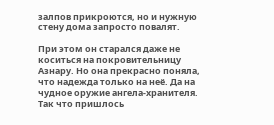залпов прикроются, но и нужную стену дома запросто повалят.

При этом он старался даже не коситься на покровительницу Азнару. Но она прекрасно поняла, что надежда только на неё. Да на чудное оружие ангела-хранителя. Так что пришлось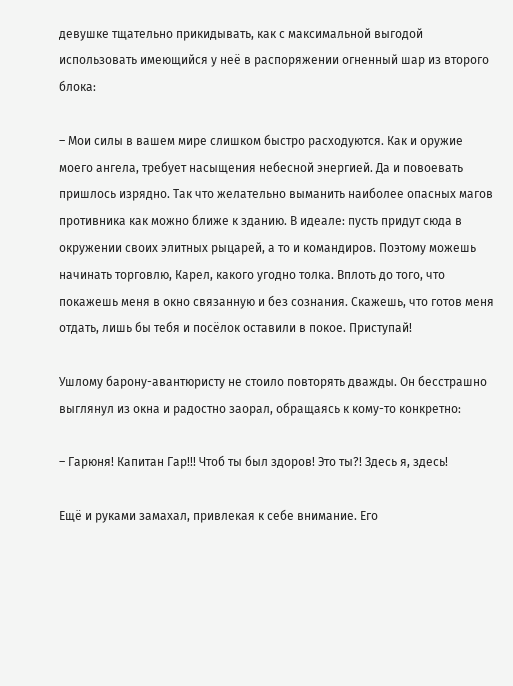девушке тщательно прикидывать, как с максимальной выгодой использовать имеющийся у неё в распоряжении огненный шар из второго блока:

– Мои силы в вашем мире слишком быстро расходуются. Как и оружие моего ангела, требует насыщения небесной энергией. Да и повоевать пришлось изрядно. Так что желательно выманить наиболее опасных магов противника как можно ближе к зданию. В идеале: пусть придут сюда в окружении своих элитных рыцарей, а то и командиров. Поэтому можешь начинать торговлю, Карел, какого угодно толка. Вплоть до того, что покажешь меня в окно связанную и без сознания. Скажешь, что готов меня отдать, лишь бы тебя и посёлок оставили в покое. Приступай!

Ушлому барону-авантюристу не стоило повторять дважды. Он бесстрашно выглянул из окна и радостно заорал, обращаясь к кому-то конкретно:

– Гарюня! Капитан Гар!!! Чтоб ты был здоров! Это ты?! Здесь я, здесь!

Ещё и руками замахал, привлекая к себе внимание. Его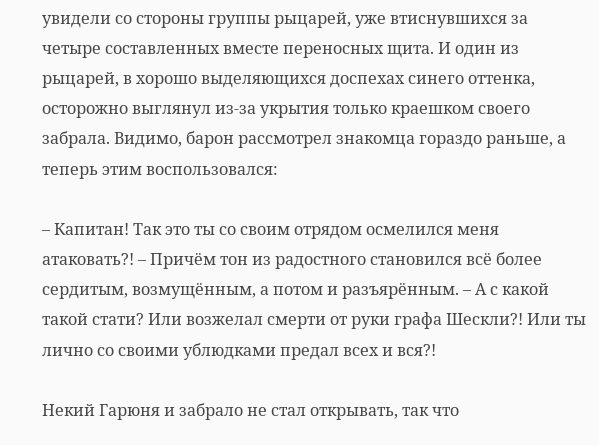увидели со стороны группы рыцарей, уже втиснувшихся за четыре составленных вместе переносных щита. И один из рыцарей, в хорошо выделяющихся доспехах синего оттенка, осторожно выглянул из-за укрытия только краешком своего забрала. Видимо, барон рассмотрел знакомца гораздо раньше, а теперь этим воспользовался:

– Капитан! Так это ты со своим отрядом осмелился меня атаковать?! – Причём тон из радостного становился всё более сердитым, возмущённым, а потом и разъярённым. – А с какой такой стати? Или возжелал смерти от руки графа Шескли?! Или ты лично со своими ублюдками предал всех и вся?!

Некий Гарюня и забрало не стал открывать, так что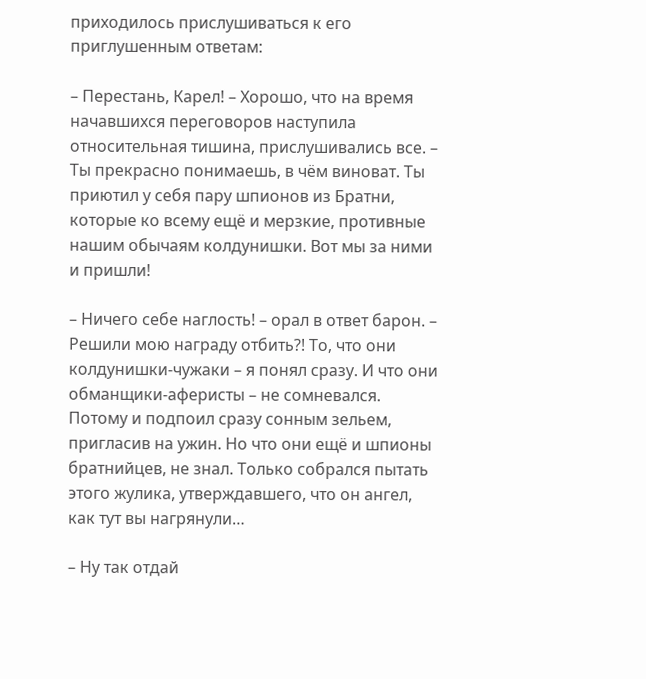приходилось прислушиваться к его приглушенным ответам:

– Перестань, Карел! – Хорошо, что на время начавшихся переговоров наступила относительная тишина, прислушивались все. – Ты прекрасно понимаешь, в чём виноват. Ты приютил у себя пару шпионов из Братни, которые ко всему ещё и мерзкие, противные нашим обычаям колдунишки. Вот мы за ними и пришли!

– Ничего себе наглость! – орал в ответ барон. – Решили мою награду отбить?! То, что они колдунишки-чужаки – я понял сразу. И что они обманщики-аферисты – не сомневался. Потому и подпоил сразу сонным зельем, пригласив на ужин. Но что они ещё и шпионы братнийцев, не знал. Только собрался пытать этого жулика, утверждавшего, что он ангел, как тут вы нагрянули…

– Ну так отдай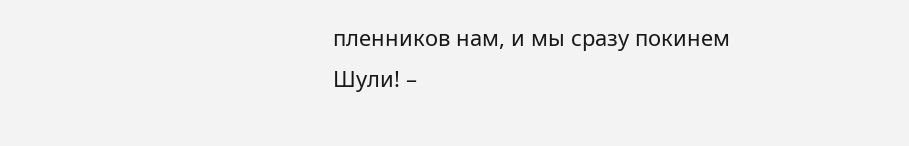пленников нам, и мы сразу покинем Шули! –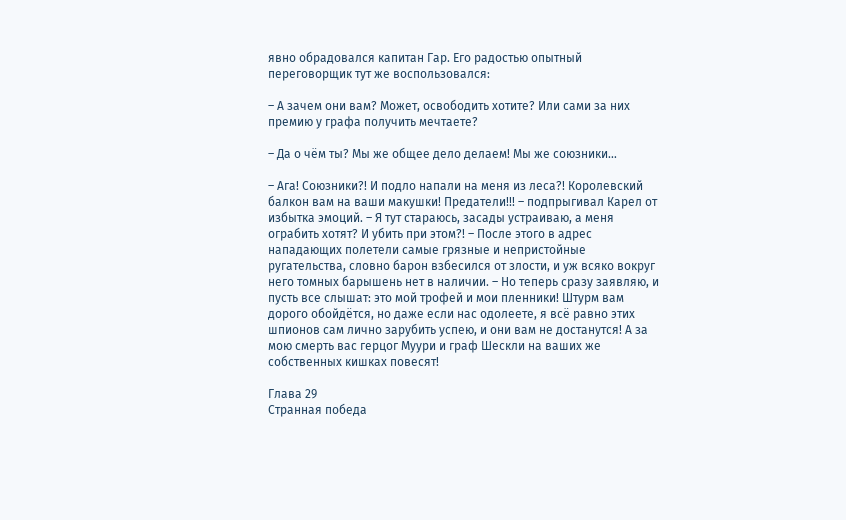явно обрадовался капитан Гар. Его радостью опытный переговорщик тут же воспользовался:

– А зачем они вам? Может, освободить хотите? Или сами за них премию у графа получить мечтаете?

– Да о чём ты? Мы же общее дело делаем! Мы же союзники…

– Ага! Союзники?! И подло напали на меня из леса?! Королевский балкон вам на ваши макушки! Предатели!!! – подпрыгивал Карел от избытка эмоций. – Я тут стараюсь, засады устраиваю, а меня ограбить хотят? И убить при этом?! – После этого в адрес нападающих полетели самые грязные и непристойные ругательства, словно барон взбесился от злости, и уж всяко вокруг него томных барышень нет в наличии. – Но теперь сразу заявляю, и пусть все слышат: это мой трофей и мои пленники! Штурм вам дорого обойдётся, но даже если нас одолеете, я всё равно этих шпионов сам лично зарубить успею, и они вам не достанутся! А за мою смерть вас герцог Муури и граф Шескли на ваших же собственных кишках повесят!

Глава 29
Странная победа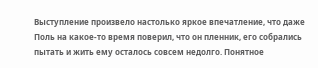Выступление произвело настолько яркое впечатление, что даже Поль на какое-то время поверил, что он пленник, его собрались пытать и жить ему осталось совсем недолго. Понятное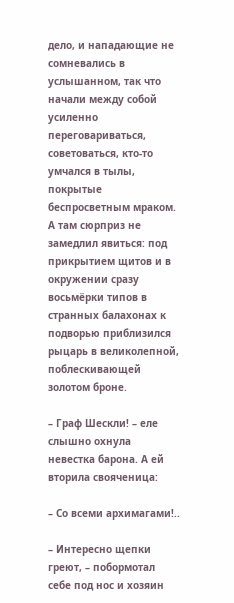дело, и нападающие не сомневались в услышанном, так что начали между собой усиленно переговариваться, советоваться, кто-то умчался в тылы, покрытые беспросветным мраком. А там сюрприз не замедлил явиться: под прикрытием щитов и в окружении сразу восьмёрки типов в странных балахонах к подворью приблизился рыцарь в великолепной, поблескивающей золотом броне.

– Граф Шескли! – еле слышно охнула невестка барона. А ей вторила свояченица:

– Со всеми архимагами!..

– Интересно щепки греют, – побормотал себе под нос и хозяин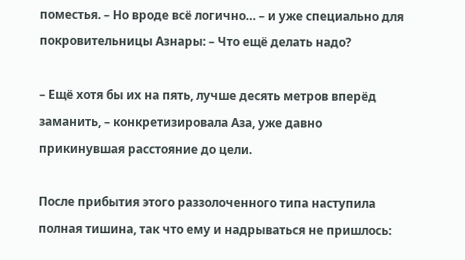поместья. – Но вроде всё логично… – и уже специально для покровительницы Азнары: – Что ещё делать надо?

– Ещё хотя бы их на пять, лучше десять метров вперёд заманить, – конкретизировала Аза, уже давно прикинувшая расстояние до цели.

После прибытия этого раззолоченного типа наступила полная тишина, так что ему и надрываться не пришлось: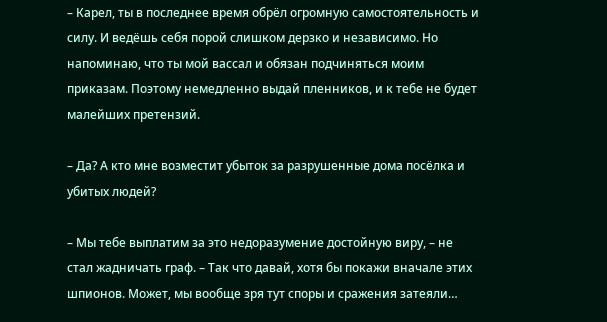– Карел, ты в последнее время обрёл огромную самостоятельность и силу. И ведёшь себя порой слишком дерзко и независимо. Но напоминаю, что ты мой вассал и обязан подчиняться моим приказам. Поэтому немедленно выдай пленников, и к тебе не будет малейших претензий.

– Да? А кто мне возместит убыток за разрушенные дома посёлка и убитых людей?

– Мы тебе выплатим за это недоразумение достойную виру, – не стал жадничать граф. – Так что давай, хотя бы покажи вначале этих шпионов. Может, мы вообще зря тут споры и сражения затеяли…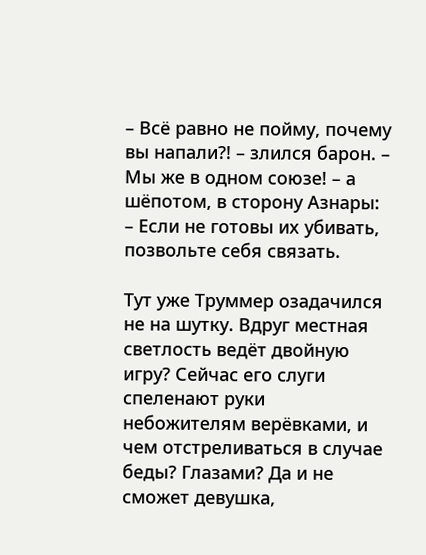– Всё равно не пойму, почему вы напали?! – злился барон. – Мы же в одном союзе! – а шёпотом, в сторону Азнары: – Если не готовы их убивать, позвольте себя связать.

Тут уже Труммер озадачился не на шутку. Вдруг местная светлость ведёт двойную игру? Сейчас его слуги спеленают руки небожителям верёвками, и чем отстреливаться в случае беды? Глазами? Да и не сможет девушка,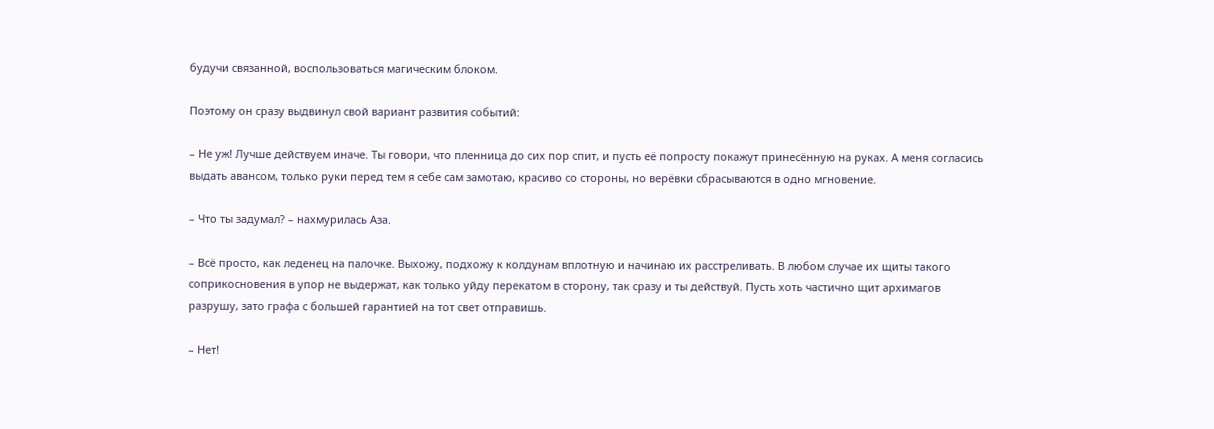будучи связанной, воспользоваться магическим блоком.

Поэтому он сразу выдвинул свой вариант развития событий:

– Не уж! Лучше действуем иначе. Ты говори, что пленница до сих пор спит, и пусть её попросту покажут принесённую на руках. А меня согласись выдать авансом, только руки перед тем я себе сам замотаю, красиво со стороны, но верёвки сбрасываются в одно мгновение.

– Что ты задумал? – нахмурилась Аза.

– Всё просто, как леденец на палочке. Выхожу, подхожу к колдунам вплотную и начинаю их расстреливать. В любом случае их щиты такого соприкосновения в упор не выдержат, как только уйду перекатом в сторону, так сразу и ты действуй. Пусть хоть частично щит архимагов разрушу, зато графа с большей гарантией на тот свет отправишь.

– Нет!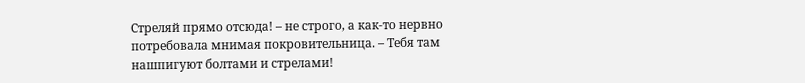Стреляй прямо отсюда! – не строго, а как-то нервно потребовала мнимая покровительница. – Тебя там нашпигуют болтами и стрелами!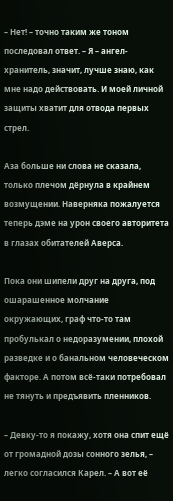– Нет! – точно таким же тоном последовал ответ. – Я – ангел-хранитель, значит, лучше знаю, как мне надо действовать. И моей личной защиты хватит для отвода первых стрел.

Аза больше ни слова не сказала, только плечом дёрнула в крайнем возмущении. Наверняка пожалуется теперь дэме на урон своего авторитета в глазах обитателей Аверса.

Пока они шипели друг на друга, под ошарашенное молчание окружающих, граф что-то там пробулькал о недоразумении, плохой разведке и о банальном человеческом факторе. А потом всё-таки потребовал не тянуть и предъявить пленников.

– Девку-то я покажу, хотя она спит ещё от громадной дозы сонного зелья, – легко согласился Карел. – А вот её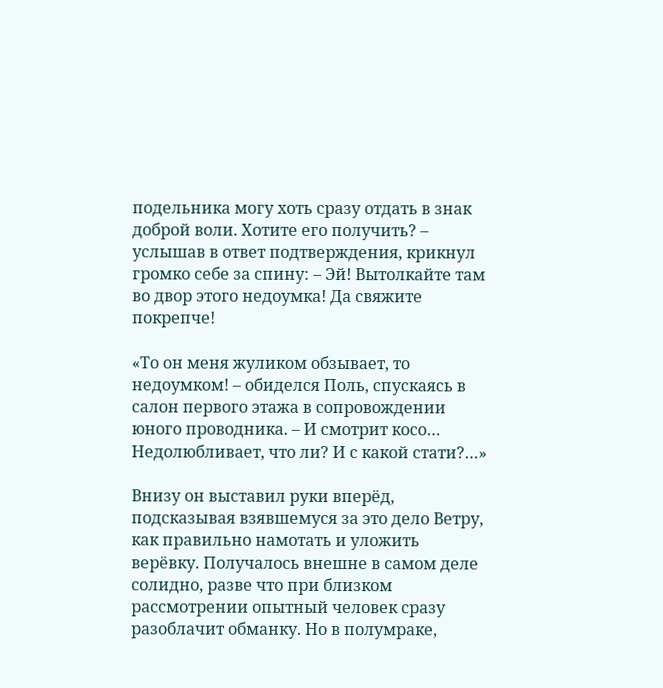подельника могу хоть сразу отдать в знак доброй воли. Хотите его получить? – услышав в ответ подтверждения, крикнул громко себе за спину: – Эй! Вытолкайте там во двор этого недоумка! Да свяжите покрепче!

«То он меня жуликом обзывает, то недоумком! – обиделся Поль, спускаясь в салон первого этажа в сопровождении юного проводника. – И смотрит косо… Недолюбливает, что ли? И с какой стати?…»

Внизу он выставил руки вперёд, подсказывая взявшемуся за это дело Ветру, как правильно намотать и уложить верёвку. Получалось внешне в самом деле солидно, разве что при близком рассмотрении опытный человек сразу разоблачит обманку. Но в полумраке,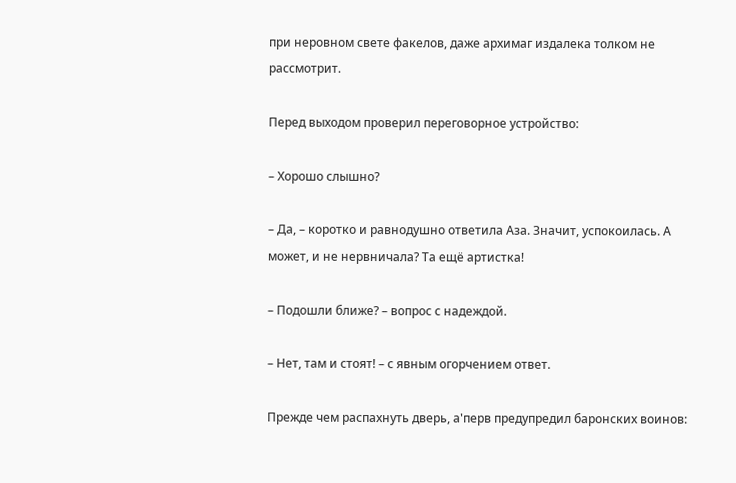при неровном свете факелов, даже архимаг издалека толком не рассмотрит.

Перед выходом проверил переговорное устройство:

– Хорошо слышно?

– Да, – коротко и равнодушно ответила Аза. Значит, успокоилась. А может, и не нервничала? Та ещё артистка!

– Подошли ближе? – вопрос с надеждой.

– Нет, там и стоят! – с явным огорчением ответ.

Прежде чем распахнуть дверь, а'перв предупредил баронских воинов: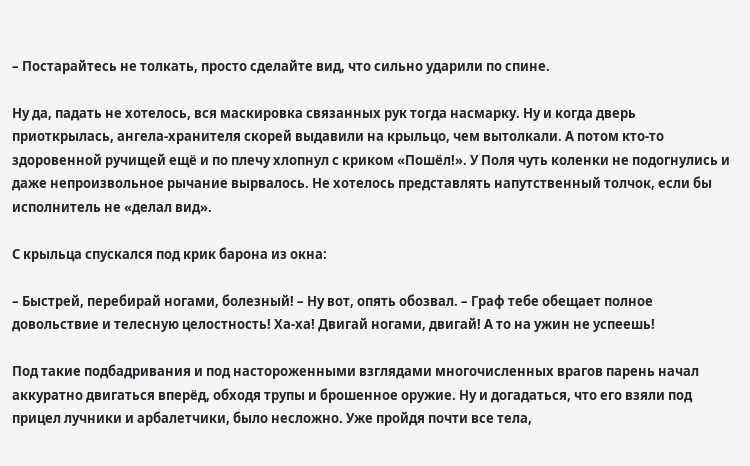– Постарайтесь не толкать, просто сделайте вид, что сильно ударили по спине.

Ну да, падать не хотелось, вся маскировка связанных рук тогда насмарку. Ну и когда дверь приоткрылась, ангела-хранителя скорей выдавили на крыльцо, чем вытолкали. А потом кто-то здоровенной ручищей ещё и по плечу хлопнул с криком «Пошёл!». У Поля чуть коленки не подогнулись и даже непроизвольное рычание вырвалось. Не хотелось представлять напутственный толчок, если бы исполнитель не «делал вид».

С крыльца спускался под крик барона из окна:

– Быстрей, перебирай ногами, болезный! – Ну вот, опять обозвал. – Граф тебе обещает полное довольствие и телесную целостность! Ха-ха! Двигай ногами, двигай! А то на ужин не успеешь!

Под такие подбадривания и под настороженными взглядами многочисленных врагов парень начал аккуратно двигаться вперёд, обходя трупы и брошенное оружие. Ну и догадаться, что его взяли под прицел лучники и арбалетчики, было несложно. Уже пройдя почти все тела,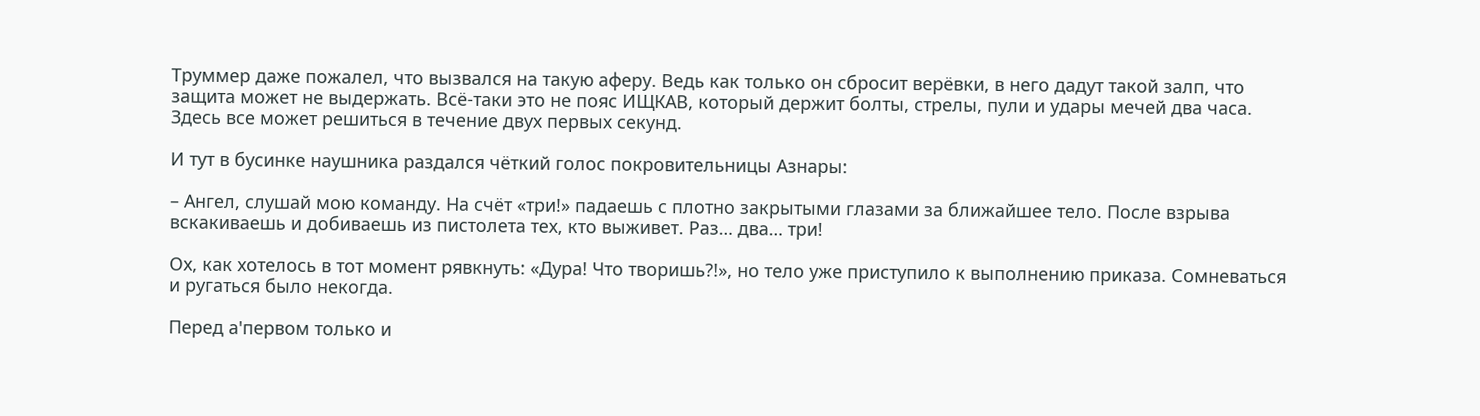Труммер даже пожалел, что вызвался на такую аферу. Ведь как только он сбросит верёвки, в него дадут такой залп, что защита может не выдержать. Всё-таки это не пояс ИЩКАВ, который держит болты, стрелы, пули и удары мечей два часа. Здесь все может решиться в течение двух первых секунд.

И тут в бусинке наушника раздался чёткий голос покровительницы Азнары:

– Ангел, слушай мою команду. На счёт «три!» падаешь с плотно закрытыми глазами за ближайшее тело. После взрыва вскакиваешь и добиваешь из пистолета тех, кто выживет. Раз… два… три!

Ох, как хотелось в тот момент рявкнуть: «Дура! Что творишь?!», но тело уже приступило к выполнению приказа. Сомневаться и ругаться было некогда.

Перед а'первом только и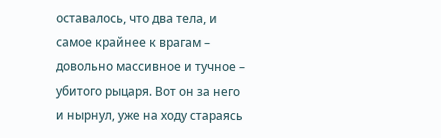оставалось, что два тела, и самое крайнее к врагам – довольно массивное и тучное – убитого рыцаря. Вот он за него и нырнул, уже на ходу стараясь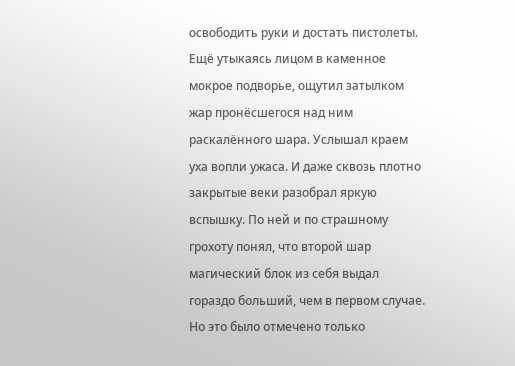освободить руки и достать пистолеты. Ещё утыкаясь лицом в каменное мокрое подворье, ощутил затылком жар пронёсшегося над ним раскалённого шара. Услышал краем уха вопли ужаса. И даже сквозь плотно закрытые веки разобрал яркую вспышку. По ней и по страшному грохоту понял, что второй шар магический блок из себя выдал гораздо больший, чем в первом случае. Но это было отмечено только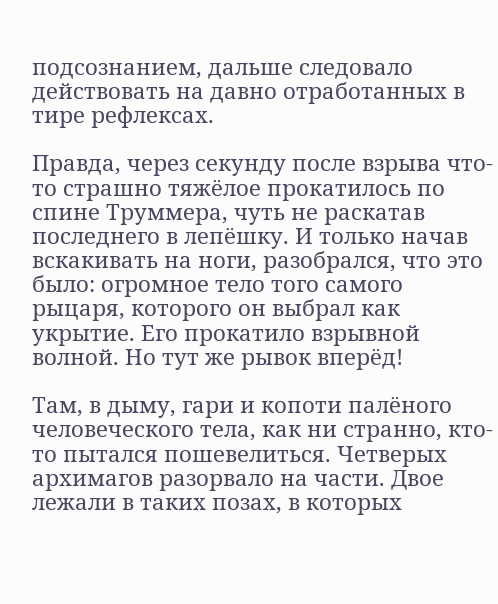подсознанием, дальше следовало действовать на давно отработанных в тире рефлексах.

Правда, через секунду после взрыва что-то страшно тяжёлое прокатилось по спине Труммера, чуть не раскатав последнего в лепёшку. И только начав вскакивать на ноги, разобрался, что это было: огромное тело того самого рыцаря, которого он выбрал как укрытие. Его прокатило взрывной волной. Но тут же рывок вперёд!

Там, в дыму, гари и копоти палёного человеческого тела, как ни странно, кто-то пытался пошевелиться. Четверых архимагов разорвало на части. Двое лежали в таких позах, в которых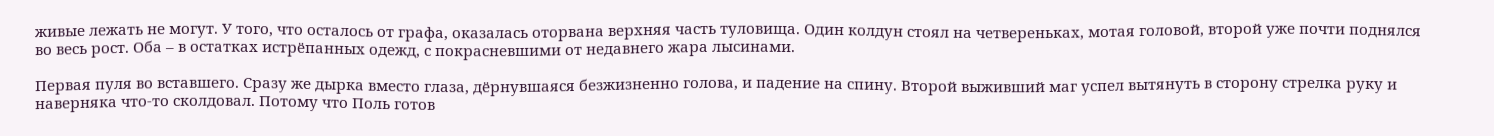живые лежать не могут. У того, что осталось от графа, оказалась оторвана верхняя часть туловища. Один колдун стоял на четвереньках, мотая головой, второй уже почти поднялся во весь рост. Оба – в остатках истрёпанных одежд, с покрасневшими от недавнего жара лысинами.

Первая пуля во вставшего. Сразу же дырка вместо глаза, дёрнувшаяся безжизненно голова, и падение на спину. Второй выживший маг успел вытянуть в сторону стрелка руку и наверняка что-то сколдовал. Потому что Поль готов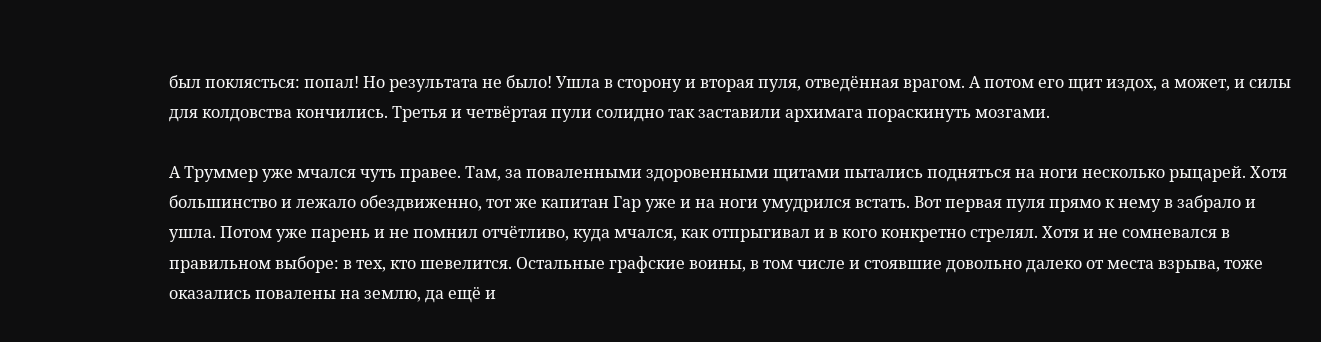был поклясться: попал! Но результата не было! Ушла в сторону и вторая пуля, отведённая врагом. А потом его щит издох, а может, и силы для колдовства кончились. Третья и четвёртая пули солидно так заставили архимага пораскинуть мозгами.

А Труммер уже мчался чуть правее. Там, за поваленными здоровенными щитами пытались подняться на ноги несколько рыцарей. Хотя большинство и лежало обездвиженно, тот же капитан Гар уже и на ноги умудрился встать. Вот первая пуля прямо к нему в забрало и ушла. Потом уже парень и не помнил отчётливо, куда мчался, как отпрыгивал и в кого конкретно стрелял. Хотя и не сомневался в правильном выборе: в тех, кто шевелится. Остальные графские воины, в том числе и стоявшие довольно далеко от места взрыва, тоже оказались повалены на землю, да ещё и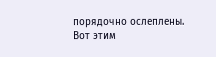порядочно ослеплены. Вот этим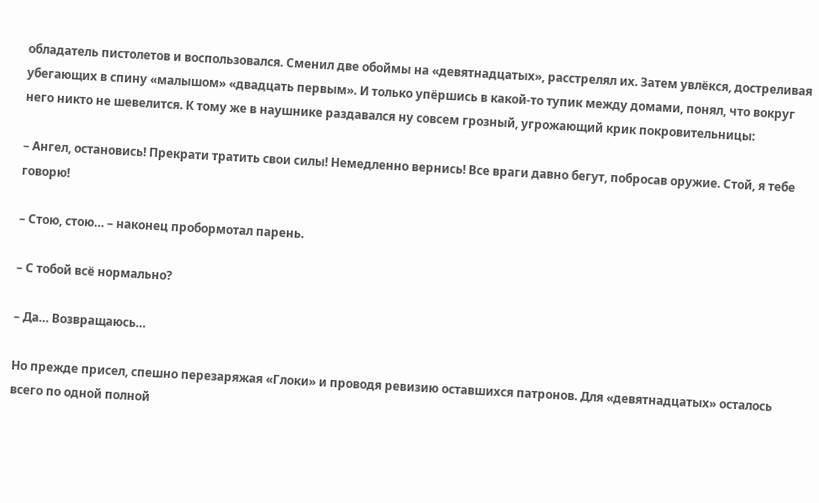обладатель пистолетов и воспользовался. Сменил две обоймы на «девятнадцатых», расстрелял их. Затем увлёкся, достреливая убегающих в спину «малышом» «двадцать первым». И только упёршись в какой-то тупик между домами, понял, что вокруг него никто не шевелится. К тому же в наушнике раздавался ну совсем грозный, угрожающий крик покровительницы:

– Ангел, остановись! Прекрати тратить свои силы! Немедленно вернись! Все враги давно бегут, побросав оружие. Стой, я тебе говорю!

– Стою, стою… – наконец пробормотал парень.

– С тобой всё нормально?

– Да… Возвращаюсь…

Но прежде присел, спешно перезаряжая «Глоки» и проводя ревизию оставшихся патронов. Для «девятнадцатых» осталось всего по одной полной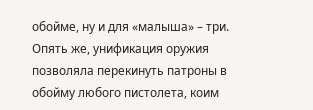обойме, ну и для «малыша» – три. Опять же, унификация оружия позволяла перекинуть патроны в обойму любого пистолета, коим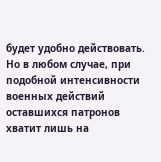будет удобно действовать. Но в любом случае, при подобной интенсивности военных действий оставшихся патронов хватит лишь на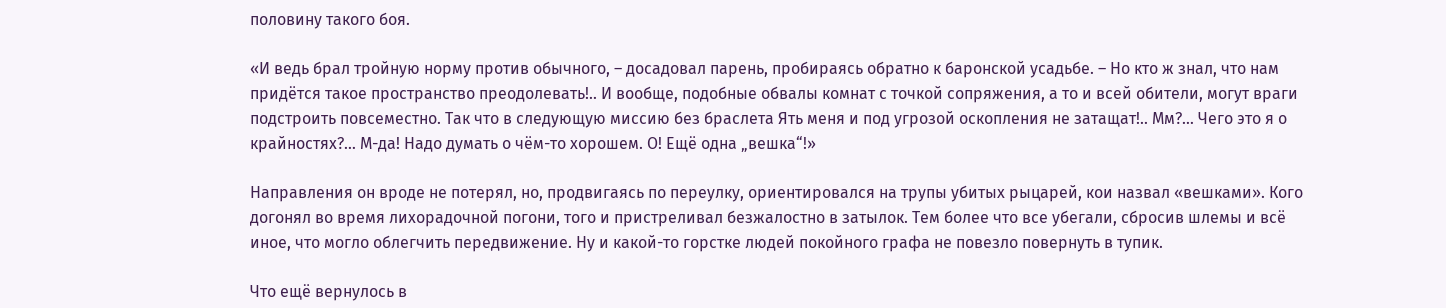половину такого боя.

«И ведь брал тройную норму против обычного, – досадовал парень, пробираясь обратно к баронской усадьбе. – Но кто ж знал, что нам придётся такое пространство преодолевать!.. И вообще, подобные обвалы комнат с точкой сопряжения, а то и всей обители, могут враги подстроить повсеместно. Так что в следующую миссию без браслета Ять меня и под угрозой оскопления не затащат!.. Мм?… Чего это я о крайностях?… М-да! Надо думать о чём-то хорошем. О! Ещё одна „вешка“!»

Направления он вроде не потерял, но, продвигаясь по переулку, ориентировался на трупы убитых рыцарей, кои назвал «вешками». Кого догонял во время лихорадочной погони, того и пристреливал безжалостно в затылок. Тем более что все убегали, сбросив шлемы и всё иное, что могло облегчить передвижение. Ну и какой-то горстке людей покойного графа не повезло повернуть в тупик.

Что ещё вернулось в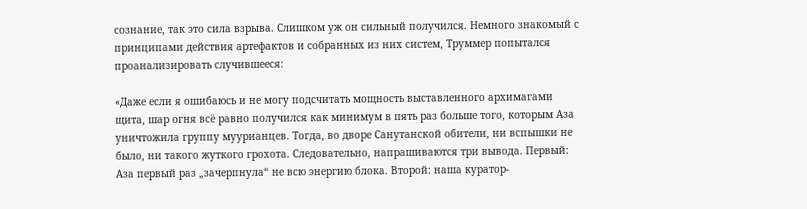сознание, так это сила взрыва. Слишком уж он сильный получился. Немного знакомый с принципами действия артефактов и собранных из них систем, Труммер попытался проанализировать случившееся:

«Даже если я ошибаюсь и не могу подсчитать мощность выставленного архимагами щита, шар огня всё равно получился как минимум в пять раз больше того, которым Аза уничтожила группу муурианцев. Тогда, во дворе Санутанской обители, ни вспышки не было, ни такого жуткого грохота. Следовательно, напрашиваются три вывода. Первый: Аза первый раз „зачерпнула“ не всю энергию блока. Второй: наша куратор-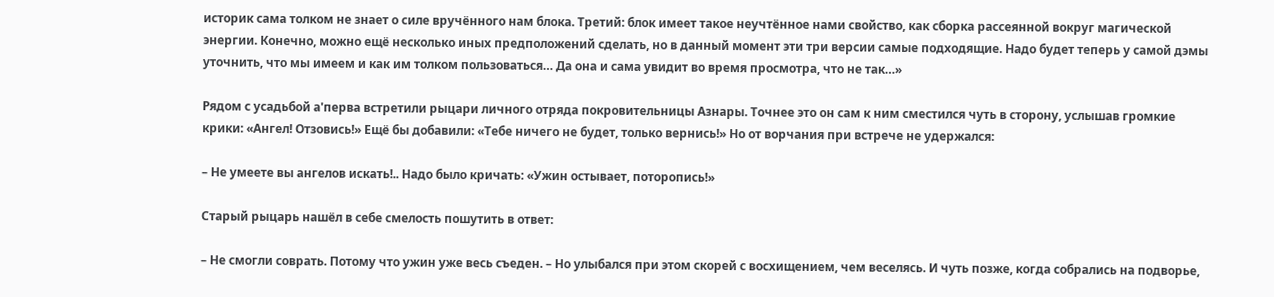историк сама толком не знает о силе вручённого нам блока. Третий: блок имеет такое неучтённое нами свойство, как сборка рассеянной вокруг магической энергии. Конечно, можно ещё несколько иных предположений сделать, но в данный момент эти три версии самые подходящие. Надо будет теперь у самой дэмы уточнить, что мы имеем и как им толком пользоваться… Да она и сама увидит во время просмотра, что не так…»

Рядом с усадьбой а'перва встретили рыцари личного отряда покровительницы Азнары. Точнее это он сам к ним сместился чуть в сторону, услышав громкие крики: «Ангел! Отзовись!» Ещё бы добавили: «Тебе ничего не будет, только вернись!» Но от ворчания при встрече не удержался:

– Не умеете вы ангелов искать!.. Надо было кричать: «Ужин остывает, поторопись!»

Старый рыцарь нашёл в себе смелость пошутить в ответ:

– Не смогли соврать. Потому что ужин уже весь съеден. – Но улыбался при этом скорей с восхищением, чем веселясь. И чуть позже, когда собрались на подворье,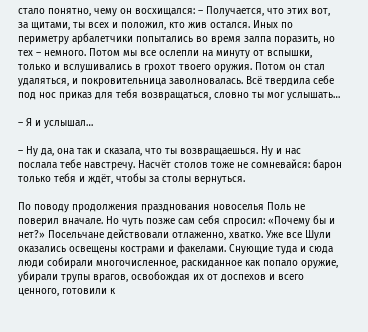стало понятно, чему он восхищался: – Получается, что этих вот, за щитами, ты всех и положил, кто жив остался. Иных по периметру арбалетчики попытались во время залпа поразить, но тех – немного. Потом мы все ослепли на минуту от вспышки, только и вслушивались в грохот твоего оружия. Потом он стал удаляться, и покровительница заволновалась. Всё твердила себе под нос приказ для тебя возвращаться, словно ты мог услышать…

– Я и услышал…

– Ну да, она так и сказала, что ты возвращаешься. Ну и нас послала тебе навстречу. Насчёт столов тоже не сомневайся: барон только тебя и ждёт, чтобы за столы вернуться.

По поводу продолжения празднования новоселья Поль не поверил вначале. Но чуть позже сам себя спросил: «Почему бы и нет?» Посельчане действовали отлаженно, хватко. Уже все Шули оказались освещены кострами и факелами. Снующие туда и сюда люди собирали многочисленное, раскиданное как попало оружие, убирали трупы врагов, освобождая их от доспехов и всего ценного, готовили к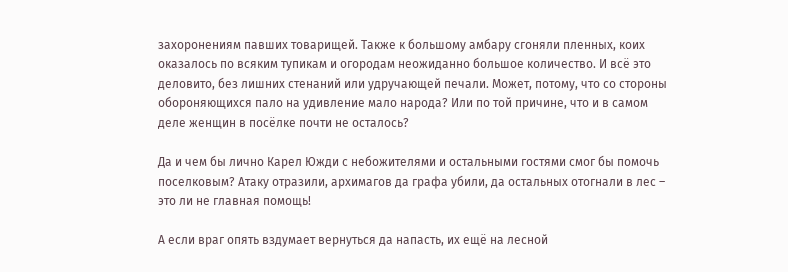захоронениям павших товарищей. Также к большому амбару сгоняли пленных, коих оказалось по всяким тупикам и огородам неожиданно большое количество. И всё это деловито, без лишних стенаний или удручающей печали. Может, потому, что со стороны обороняющихся пало на удивление мало народа? Или по той причине, что и в самом деле женщин в посёлке почти не осталось?

Да и чем бы лично Карел Южди с небожителями и остальными гостями смог бы помочь поселковым? Атаку отразили, архимагов да графа убили, да остальных отогнали в лес – это ли не главная помощь!

А если враг опять вздумает вернуться да напасть, их ещё на лесной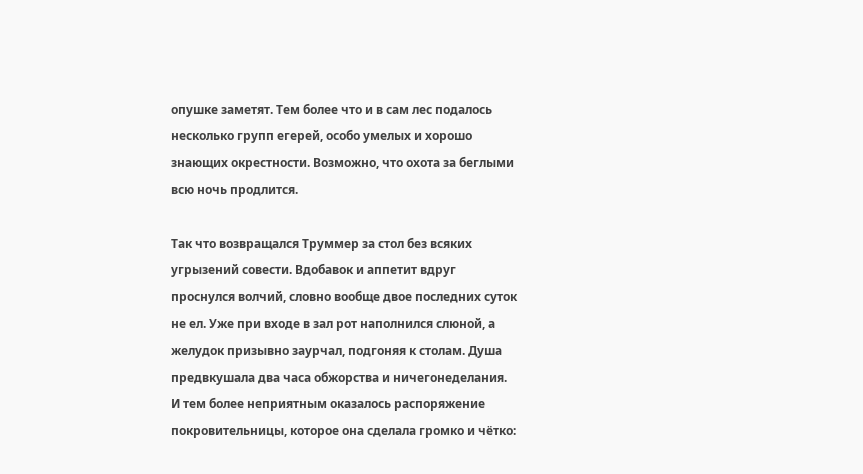опушке заметят. Тем более что и в сам лес подалось несколько групп егерей, особо умелых и хорошо знающих окрестности. Возможно, что охота за беглыми всю ночь продлится.

Так что возвращался Труммер за стол без всяких угрызений совести. Вдобавок и аппетит вдруг проснулся волчий, словно вообще двое последних суток не ел. Уже при входе в зал рот наполнился слюной, а желудок призывно заурчал, подгоняя к столам. Душа предвкушала два часа обжорства и ничегонеделания. И тем более неприятным оказалось распоряжение покровительницы, которое она сделала громко и чётко: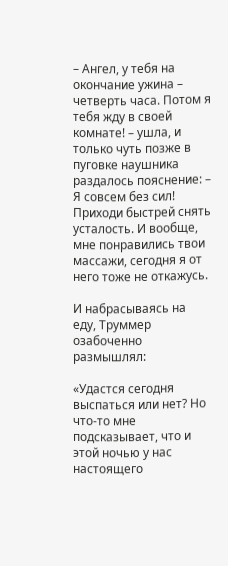– Ангел, у тебя на окончание ужина – четверть часа. Потом я тебя жду в своей комнате! – ушла, и только чуть позже в пуговке наушника раздалось пояснение: – Я совсем без сил! Приходи быстрей снять усталость. И вообще, мне понравились твои массажи, сегодня я от него тоже не откажусь.

И набрасываясь на еду, Труммер озабоченно размышлял:

«Удастся сегодня выспаться или нет? Но что-то мне подсказывает, что и этой ночью у нас настоящего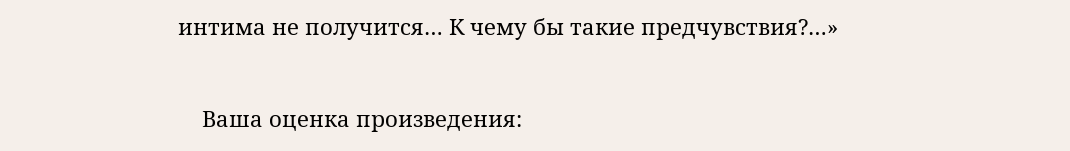интима не получится… К чему бы такие предчувствия?…»


    Ваша оценка произведения: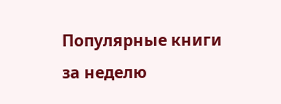Популярные книги за неделю